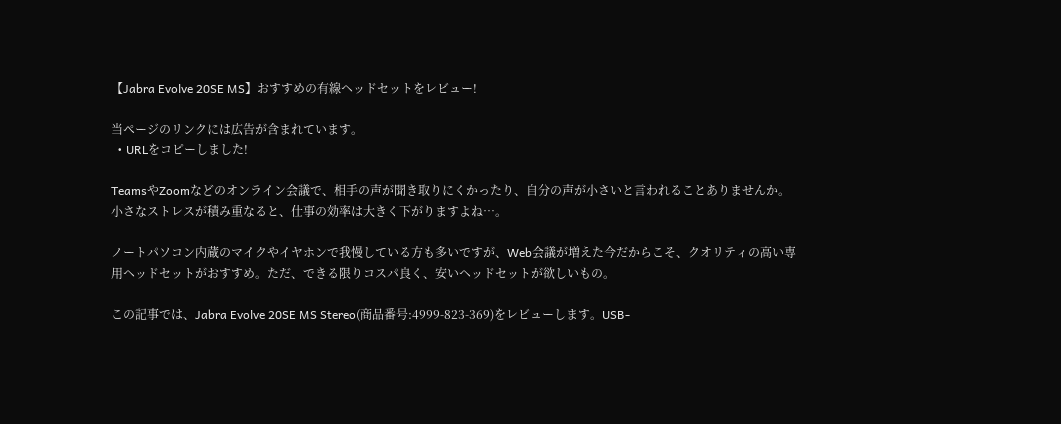【Jabra Evolve 20SE MS】おすすめの有線ヘッドセットをレビュー!

当ページのリンクには広告が含まれています。
  • URLをコピーしました!

TeamsやZoomなどのオンライン会議で、相手の声が聞き取りにくかったり、自分の声が小さいと言われることありませんか。小さなストレスが積み重なると、仕事の効率は大きく下がりますよね…。

ノートパソコン内蔵のマイクやイヤホンで我慢している方も多いですが、Web会議が増えた今だからこそ、クオリティの高い専用ヘッドセットがおすすめ。ただ、できる限りコスパ良く、安いヘッドセットが欲しいもの。

この記事では、Jabra Evolve 20SE MS Stereo(商品番号:4999-823-369)をレビューします。USB-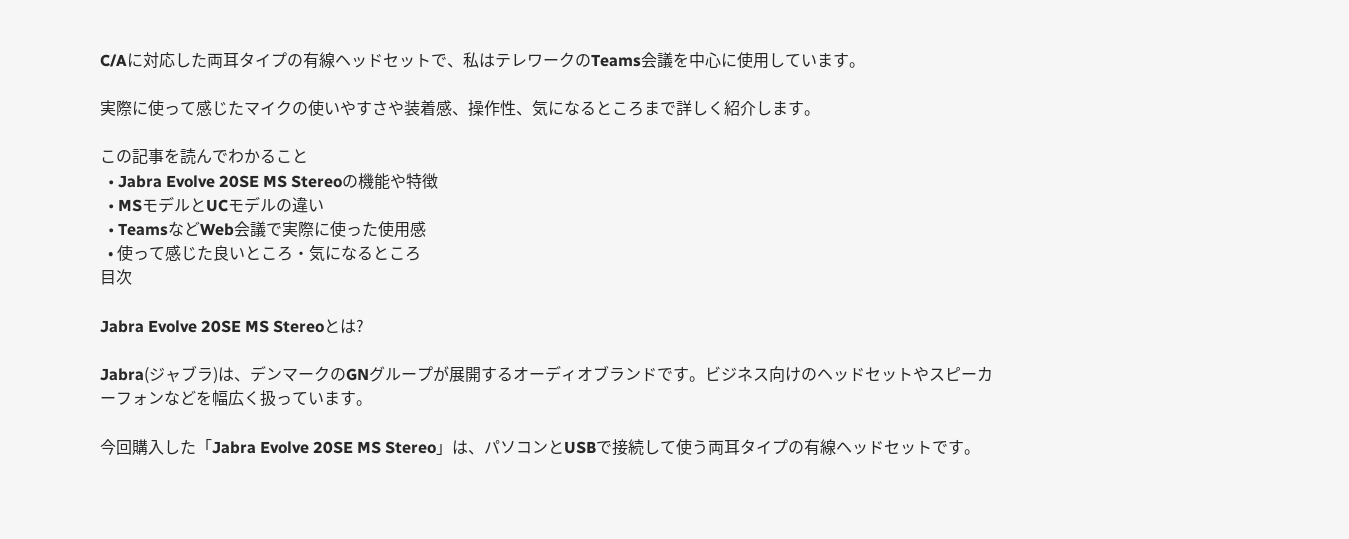C/Aに対応した両耳タイプの有線ヘッドセットで、私はテレワークのTeams会議を中心に使用しています。

実際に使って感じたマイクの使いやすさや装着感、操作性、気になるところまで詳しく紹介します。

この記事を読んでわかること
  • Jabra Evolve 20SE MS Stereoの機能や特徴
  • MSモデルとUCモデルの違い
  • TeamsなどWeb会議で実際に使った使用感
  • 使って感じた良いところ・気になるところ
目次

Jabra Evolve 20SE MS Stereoとは?

Jabra(ジャブラ)は、デンマークのGNグループが展開するオーディオブランドです。ビジネス向けのヘッドセットやスピーカーフォンなどを幅広く扱っています。

今回購入した「Jabra Evolve 20SE MS Stereo」は、パソコンとUSBで接続して使う両耳タイプの有線ヘッドセットです。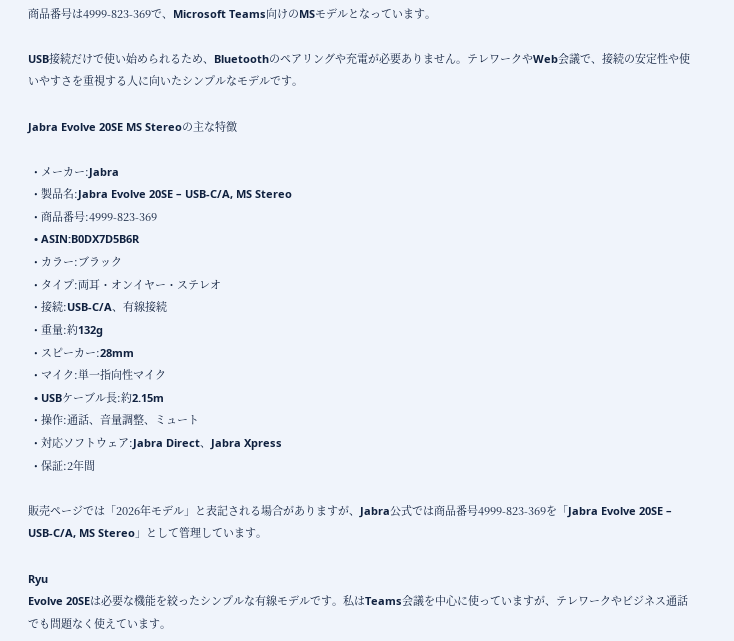商品番号は4999-823-369で、Microsoft Teams向けのMSモデルとなっています。

USB接続だけで使い始められるため、Bluetoothのペアリングや充電が必要ありません。テレワークやWeb会議で、接続の安定性や使いやすさを重視する人に向いたシンプルなモデルです。

Jabra Evolve 20SE MS Stereoの主な特徴

  • メーカー:Jabra
  • 製品名:Jabra Evolve 20SE – USB-C/A, MS Stereo
  • 商品番号:4999-823-369
  • ASIN:B0DX7D5B6R
  • カラー:ブラック
  • タイプ:両耳・オンイヤー・ステレオ
  • 接続:USB-C/A、有線接続
  • 重量:約132g
  • スピーカー:28mm
  • マイク:単一指向性マイク
  • USBケーブル長:約2.15m
  • 操作:通話、音量調整、ミュート
  • 対応ソフトウェア:Jabra Direct、Jabra Xpress
  • 保証:2年間

販売ページでは「2026年モデル」と表記される場合がありますが、Jabra公式では商品番号4999-823-369を「Jabra Evolve 20SE – USB-C/A, MS Stereo」として管理しています。

Ryu
Evolve 20SEは必要な機能を絞ったシンプルな有線モデルです。私はTeams会議を中心に使っていますが、テレワークやビジネス通話でも問題なく使えています。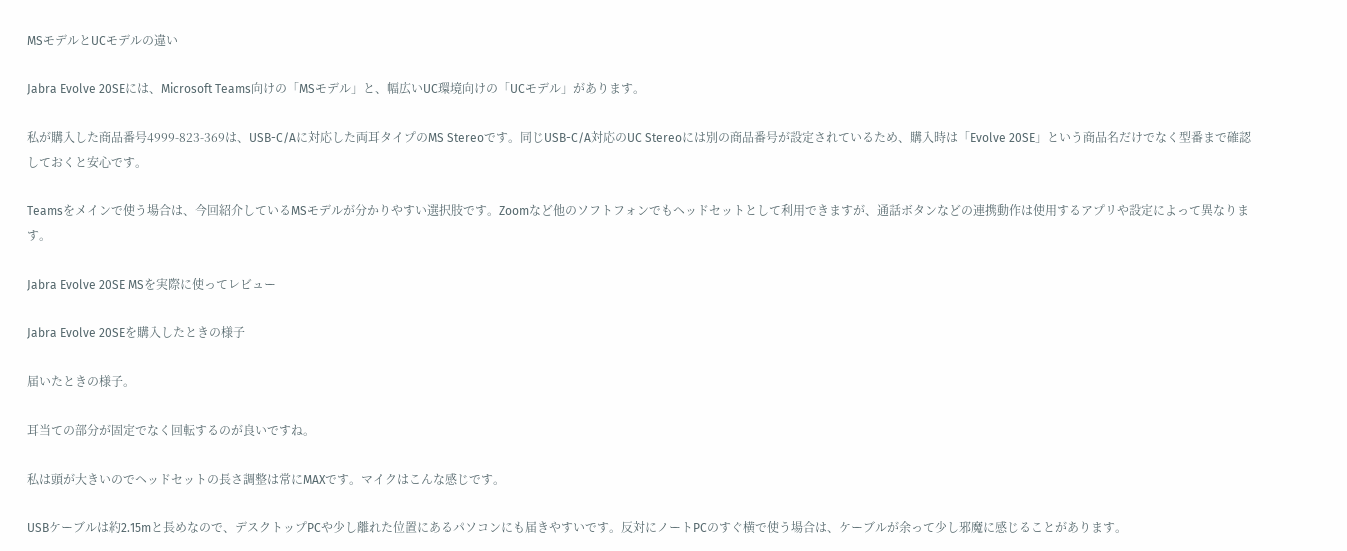MSモデルとUCモデルの違い

Jabra Evolve 20SEには、Microsoft Teams向けの「MSモデル」と、幅広いUC環境向けの「UCモデル」があります。

私が購入した商品番号4999-823-369は、USB-C/Aに対応した両耳タイプのMS Stereoです。同じUSB-C/A対応のUC Stereoには別の商品番号が設定されているため、購入時は「Evolve 20SE」という商品名だけでなく型番まで確認しておくと安心です。

Teamsをメインで使う場合は、今回紹介しているMSモデルが分かりやすい選択肢です。Zoomなど他のソフトフォンでもヘッドセットとして利用できますが、通話ボタンなどの連携動作は使用するアプリや設定によって異なります。

Jabra Evolve 20SE MSを実際に使ってレビュー

Jabra Evolve 20SEを購入したときの様子

届いたときの様子。

耳当ての部分が固定でなく回転するのが良いですね。

私は頭が大きいのでヘッドセットの長さ調整は常にMAXです。マイクはこんな感じです。

USBケーブルは約2.15mと長めなので、デスクトップPCや少し離れた位置にあるパソコンにも届きやすいです。反対にノートPCのすぐ横で使う場合は、ケーブルが余って少し邪魔に感じることがあります。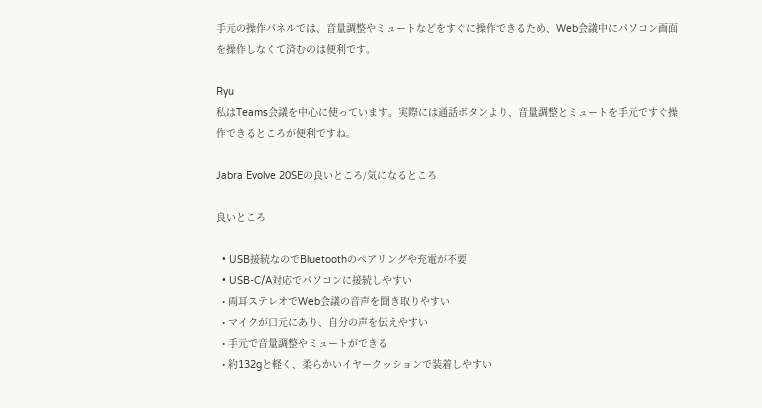手元の操作パネルでは、音量調整やミュートなどをすぐに操作できるため、Web会議中にパソコン画面を操作しなくて済むのは便利です。

Ryu
私はTeams会議を中心に使っています。実際には通話ボタンより、音量調整とミュートを手元ですぐ操作できるところが便利ですね。

Jabra Evolve 20SEの良いところ/気になるところ

良いところ

  • USB接続なのでBluetoothのペアリングや充電が不要
  • USB-C/A対応でパソコンに接続しやすい
  • 両耳ステレオでWeb会議の音声を聞き取りやすい
  • マイクが口元にあり、自分の声を伝えやすい
  • 手元で音量調整やミュートができる
  • 約132gと軽く、柔らかいイヤークッションで装着しやすい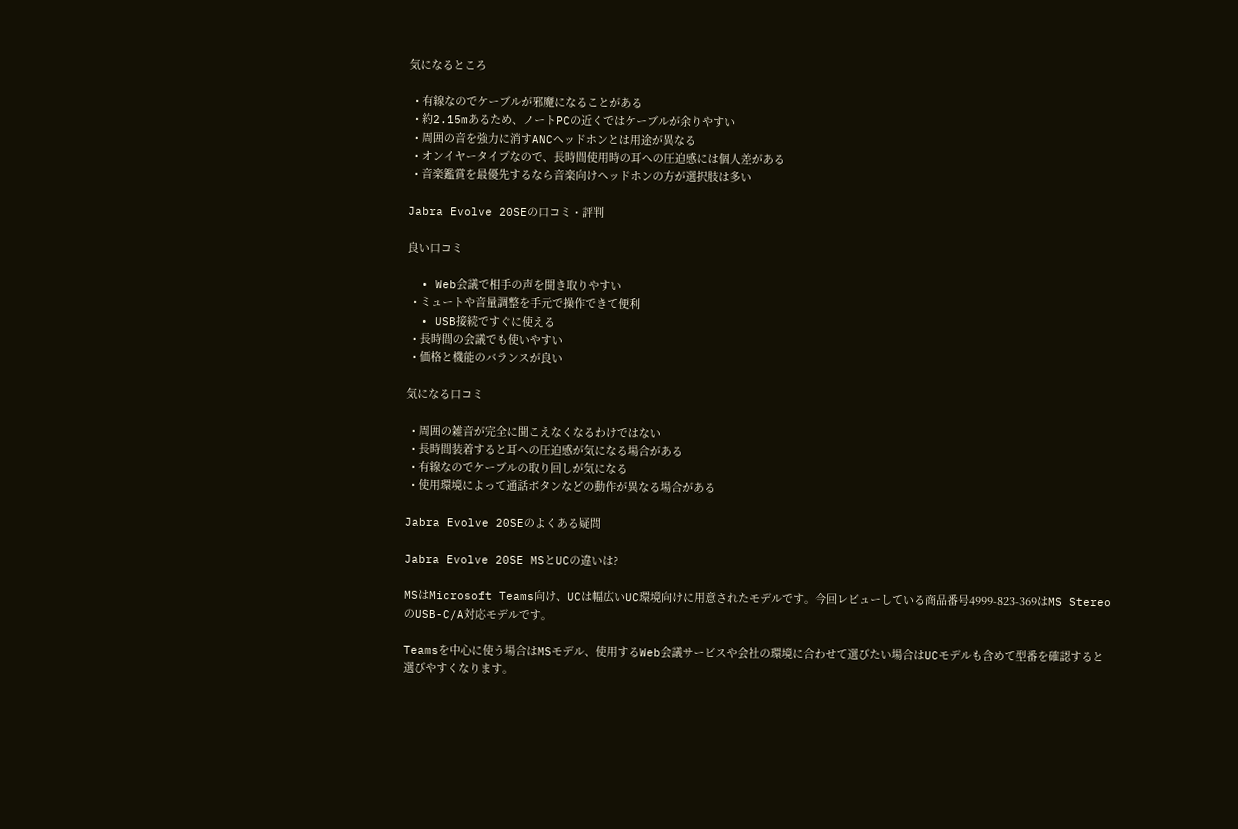気になるところ

  • 有線なのでケーブルが邪魔になることがある
  • 約2.15mあるため、ノートPCの近くではケーブルが余りやすい
  • 周囲の音を強力に消すANCヘッドホンとは用途が異なる
  • オンイヤータイプなので、長時間使用時の耳への圧迫感には個人差がある
  • 音楽鑑賞を最優先するなら音楽向けヘッドホンの方が選択肢は多い

Jabra Evolve 20SEの口コミ・評判

良い口コミ

  • Web会議で相手の声を聞き取りやすい
  • ミュートや音量調整を手元で操作できて便利
  • USB接続ですぐに使える
  • 長時間の会議でも使いやすい
  • 価格と機能のバランスが良い

気になる口コミ

  • 周囲の雑音が完全に聞こえなくなるわけではない
  • 長時間装着すると耳への圧迫感が気になる場合がある
  • 有線なのでケーブルの取り回しが気になる
  • 使用環境によって通話ボタンなどの動作が異なる場合がある

Jabra Evolve 20SEのよくある疑問

Jabra Evolve 20SE MSとUCの違いは?

MSはMicrosoft Teams向け、UCは幅広いUC環境向けに用意されたモデルです。今回レビューしている商品番号4999-823-369はMS StereoのUSB-C/A対応モデルです。

Teamsを中心に使う場合はMSモデル、使用するWeb会議サービスや会社の環境に合わせて選びたい場合はUCモデルも含めて型番を確認すると選びやすくなります。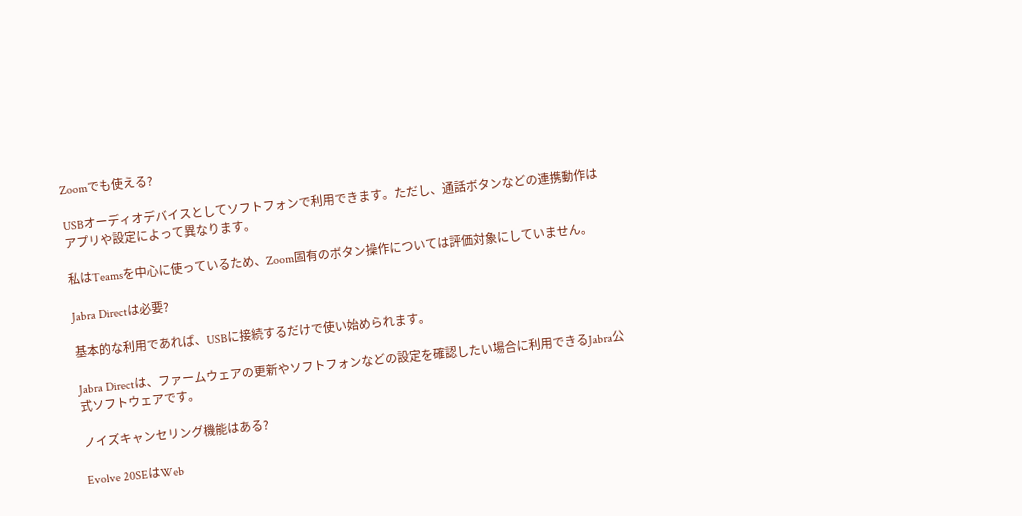Zoomでも使える?

USBオーディオデバイスとしてソフトフォンで利用できます。ただし、通話ボタンなどの連携動作はアプリや設定によって異なります。

私はTeamsを中心に使っているため、Zoom固有のボタン操作については評価対象にしていません。

Jabra Directは必要?

基本的な利用であれば、USBに接続するだけで使い始められます。

Jabra Directは、ファームウェアの更新やソフトフォンなどの設定を確認したい場合に利用できるJabra公式ソフトウェアです。

ノイズキャンセリング機能はある?

Evolve 20SEはWeb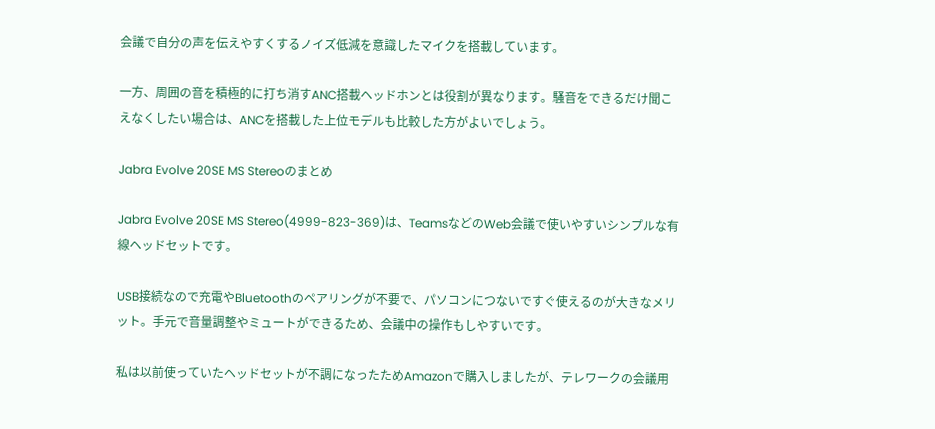会議で自分の声を伝えやすくするノイズ低減を意識したマイクを搭載しています。

一方、周囲の音を積極的に打ち消すANC搭載ヘッドホンとは役割が異なります。騒音をできるだけ聞こえなくしたい場合は、ANCを搭載した上位モデルも比較した方がよいでしょう。

Jabra Evolve 20SE MS Stereoのまとめ

Jabra Evolve 20SE MS Stereo(4999-823-369)は、TeamsなどのWeb会議で使いやすいシンプルな有線ヘッドセットです。

USB接続なので充電やBluetoothのペアリングが不要で、パソコンにつないですぐ使えるのが大きなメリット。手元で音量調整やミュートができるため、会議中の操作もしやすいです。

私は以前使っていたヘッドセットが不調になったためAmazonで購入しましたが、テレワークの会議用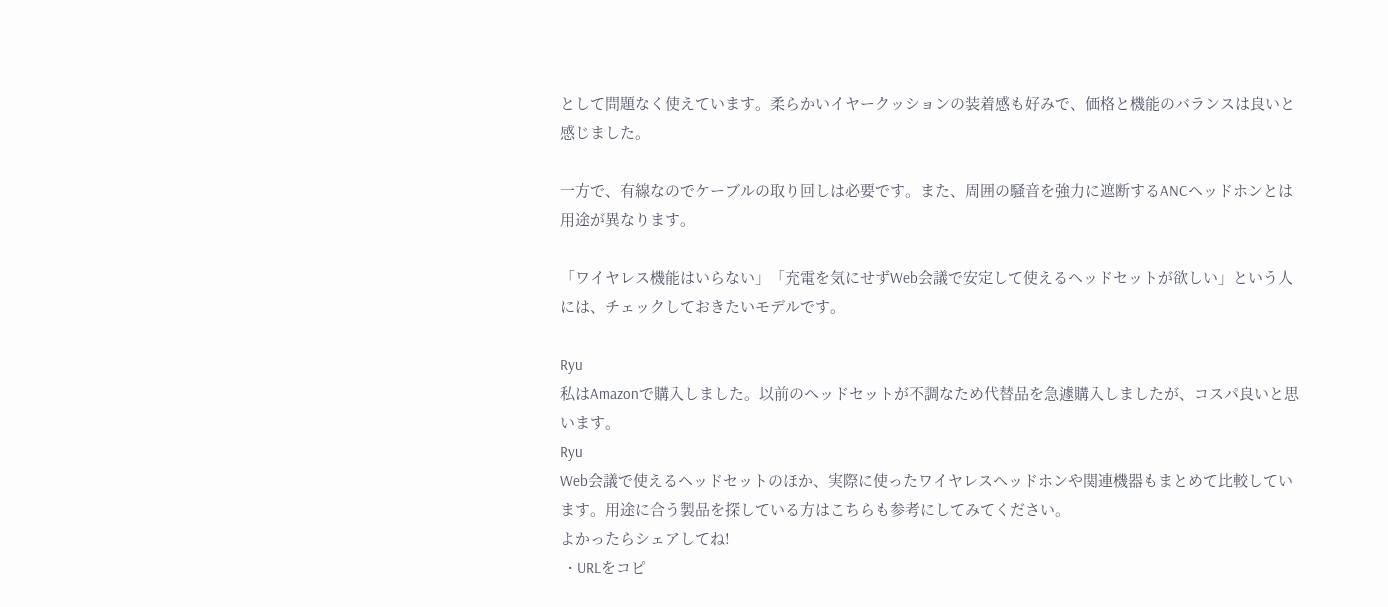として問題なく使えています。柔らかいイヤークッションの装着感も好みで、価格と機能のバランスは良いと感じました。

一方で、有線なのでケーブルの取り回しは必要です。また、周囲の騒音を強力に遮断するANCヘッドホンとは用途が異なります。

「ワイヤレス機能はいらない」「充電を気にせずWeb会議で安定して使えるヘッドセットが欲しい」という人には、チェックしておきたいモデルです。

Ryu
私はAmazonで購入しました。以前のヘッドセットが不調なため代替品を急遽購入しましたが、コスパ良いと思います。
Ryu
Web会議で使えるヘッドセットのほか、実際に使ったワイヤレスヘッドホンや関連機器もまとめて比較しています。用途に合う製品を探している方はこちらも参考にしてみてください。
よかったらシェアしてね!
  • URLをコピ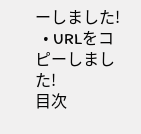ーしました!
  • URLをコピーしました!
目次